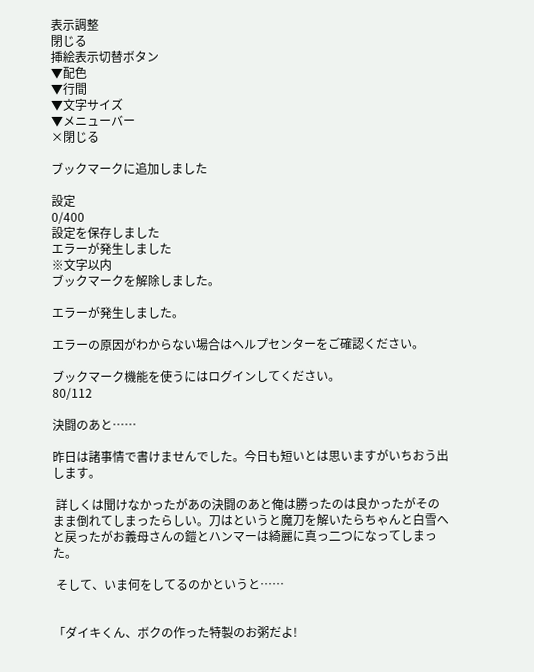表示調整
閉じる
挿絵表示切替ボタン
▼配色
▼行間
▼文字サイズ
▼メニューバー
×閉じる

ブックマークに追加しました

設定
0/400
設定を保存しました
エラーが発生しました
※文字以内
ブックマークを解除しました。

エラーが発生しました。

エラーの原因がわからない場合はヘルプセンターをご確認ください。

ブックマーク機能を使うにはログインしてください。
80/112

決闘のあと……

昨日は諸事情で書けませんでした。今日も短いとは思いますがいちおう出します。

 詳しくは聞けなかったがあの決闘のあと俺は勝ったのは良かったがそのまま倒れてしまったらしい。刀はというと魔刀を解いたらちゃんと白雪へと戻ったがお義母さんの鎧とハンマーは綺麗に真っ二つになってしまった。

 そして、いま何をしてるのかというと……


「ダイキくん、ボクの作った特製のお粥だよ!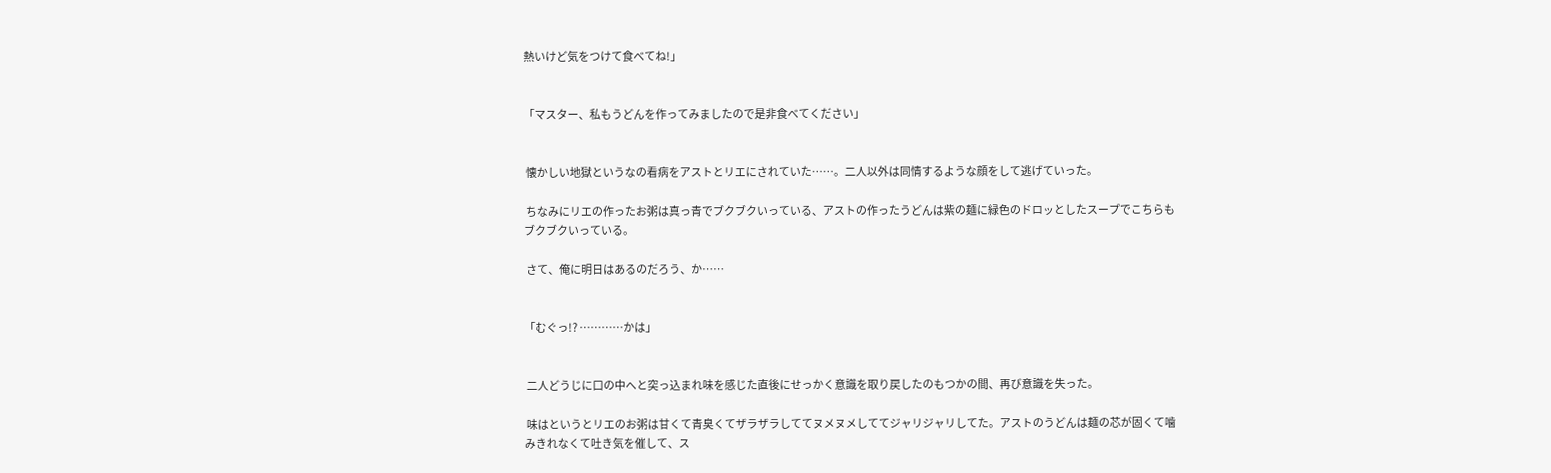熱いけど気をつけて食べてね!」


「マスター、私もうどんを作ってみましたので是非食べてください」


 懐かしい地獄というなの看病をアストとリエにされていた……。二人以外は同情するような顔をして逃げていった。

 ちなみにリエの作ったお粥は真っ青でブクブクいっている、アストの作ったうどんは紫の麺に緑色のドロッとしたスープでこちらもブクブクいっている。

 さて、俺に明日はあるのだろう、か……


「むぐっ!? …………かは」


 二人どうじに口の中へと突っ込まれ味を感じた直後にせっかく意識を取り戻したのもつかの間、再び意識を失った。

 味はというとリエのお粥は甘くて青臭くてザラザラしててヌメヌメしててジャリジャリしてた。アストのうどんは麺の芯が固くて噛みきれなくて吐き気を催して、ス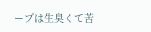ープは生臭くて苦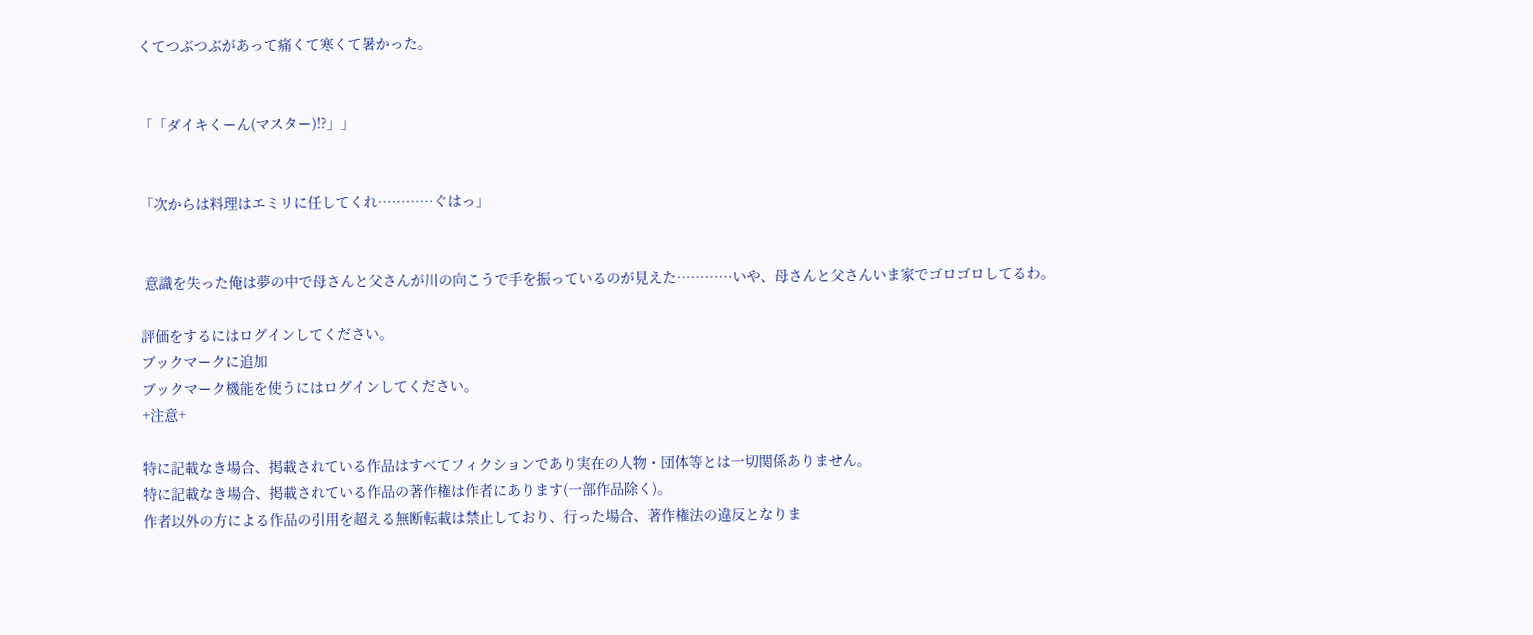くてつぶつぶがあって痛くて寒くて暑かった。


「「ダイキくーん(マスター)!?」」


「次からは料理はエミリに任してくれ…………ぐはっ」


 意識を失った俺は夢の中で母さんと父さんが川の向こうで手を振っているのが見えた…………いや、母さんと父さんいま家でゴロゴロしてるわ。

評価をするにはログインしてください。
ブックマークに追加
ブックマーク機能を使うにはログインしてください。
+注意+

特に記載なき場合、掲載されている作品はすべてフィクションであり実在の人物・団体等とは一切関係ありません。
特に記載なき場合、掲載されている作品の著作権は作者にあります(一部作品除く)。
作者以外の方による作品の引用を超える無断転載は禁止しており、行った場合、著作権法の違反となりま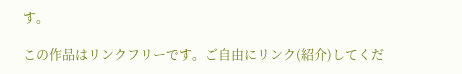す。

この作品はリンクフリーです。ご自由にリンク(紹介)してくだ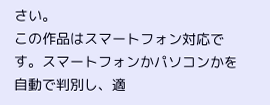さい。
この作品はスマートフォン対応です。スマートフォンかパソコンかを自動で判別し、適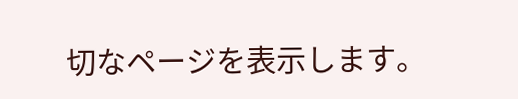切なページを表示します。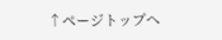↑ページトップへ